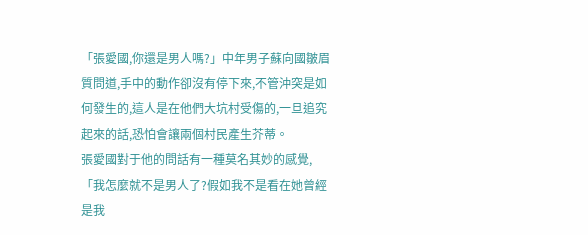「張愛國,你還是男人嗎?」中年男子蘇向國皺眉質問道,手中的動作卻沒有停下來,不管沖突是如何發生的,這人是在他們大坑村受傷的,一旦追究起來的話,恐怕會讓兩個村民產生芥蒂。
張愛國對于他的問話有一種莫名其妙的感覺,「我怎麼就不是男人了?假如我不是看在她曾經是我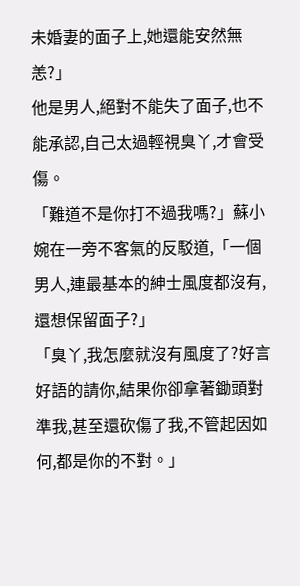未婚妻的面子上,她還能安然無恙?」
他是男人,絕對不能失了面子,也不能承認,自己太過輕視臭丫,才會受傷。
「難道不是你打不過我嗎?」蘇小婉在一旁不客氣的反駁道,「一個男人,連最基本的紳士風度都沒有,還想保留面子?」
「臭丫,我怎麼就沒有風度了?好言好語的請你,結果你卻拿著鋤頭對準我,甚至還砍傷了我,不管起因如何,都是你的不對。」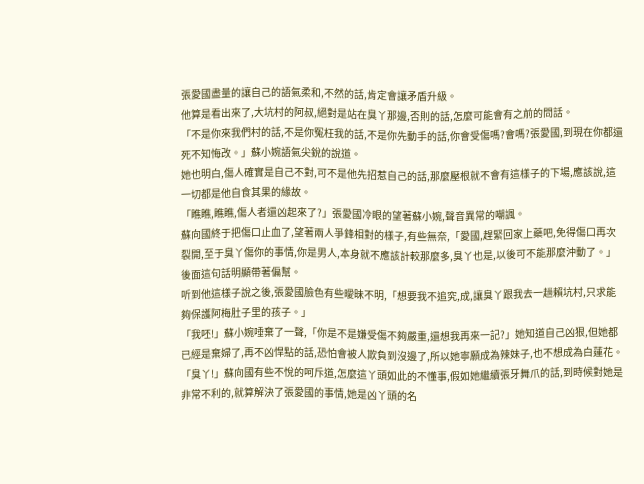張愛國盡量的讓自己的語氣柔和,不然的話,肯定會讓矛盾升級。
他算是看出來了,大坑村的阿叔,絕對是站在臭丫那邊,否則的話,怎麼可能會有之前的問話。
「不是你來我們村的話,不是你冤枉我的話,不是你先動手的話,你會受傷嗎?會嗎?張愛國,到現在你都還死不知悔改。」蘇小婉語氣尖銳的說道。
她也明白,傷人確實是自己不對,可不是他先招惹自己的話,那麼壓根就不會有這樣子的下場,應該說,這一切都是他自食其果的緣故。
「瞧瞧,瞧瞧,傷人者還凶起來了?」張愛國冷眼的望著蘇小婉,聲音異常的嘲諷。
蘇向國終于把傷口止血了,望著兩人爭鋒相對的樣子,有些無奈,「愛國,趕緊回家上藥吧,免得傷口再次裂開,至于臭丫傷你的事情,你是男人,本身就不應該計較那麼多,臭丫也是,以後可不能那麼沖動了。」後面這句話明顯帶著偏幫。
听到他這樣子說之後,張愛國臉色有些曖昧不明,「想要我不追究,成,讓臭丫跟我去一趟賴坑村,只求能夠保護阿梅肚子里的孩子。」
「我呸!」蘇小婉唾棄了一聲,「你是不是嫌受傷不夠嚴重,還想我再來一記?」她知道自己凶狠,但她都已經是棄婦了,再不凶悍點的話,恐怕會被人欺負到沒邊了,所以她寧願成為辣妹子,也不想成為白蓮花。
「臭丫!」蘇向國有些不悅的呵斥道,怎麼這丫頭如此的不懂事,假如她繼續張牙舞爪的話,到時候對她是非常不利的,就算解決了張愛國的事情,她是凶丫頭的名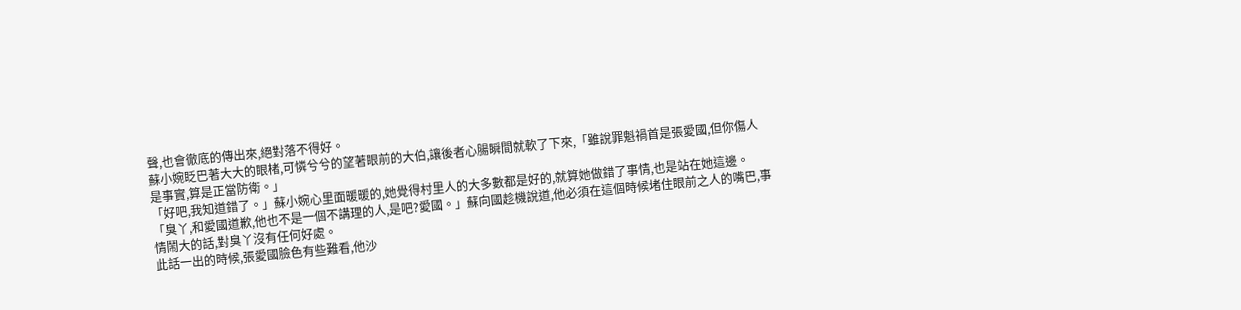聲,也會徹底的傳出來,絕對落不得好。
蘇小婉眨巴著大大的眼楮,可憐兮兮的望著眼前的大伯,讓後者心腸瞬間就軟了下來,「雖說罪魁禍首是張愛國,但你傷人是事實,算是正當防衛。」
「好吧,我知道錯了。」蘇小婉心里面暖暖的,她覺得村里人的大多數都是好的,就算她做錯了事情,也是站在她這邊。
「臭丫,和愛國道歉,他也不是一個不講理的人,是吧?愛國。」蘇向國趁機說道,他必須在這個時候堵住眼前之人的嘴巴,事情鬧大的話,對臭丫沒有任何好處。
此話一出的時候,張愛國臉色有些難看,他沙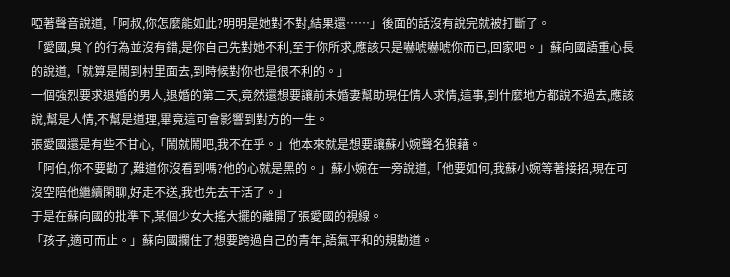啞著聲音說道,「阿叔,你怎麼能如此?明明是她對不對,結果還……」後面的話沒有說完就被打斷了。
「愛國,臭丫的行為並沒有錯,是你自己先對她不利,至于你所求,應該只是嚇唬嚇唬你而已,回家吧。」蘇向國語重心長的說道,「就算是鬧到村里面去,到時候對你也是很不利的。」
一個強烈要求退婚的男人,退婚的第二天,竟然還想要讓前未婚妻幫助現任情人求情,這事,到什麼地方都說不過去,應該說,幫是人情,不幫是道理,畢竟這可會影響到對方的一生。
張愛國還是有些不甘心,「鬧就鬧吧,我不在乎。」他本來就是想要讓蘇小婉聲名狼藉。
「阿伯,你不要勸了,難道你沒看到嗎?他的心就是黑的。」蘇小婉在一旁說道,「他要如何,我蘇小婉等著接招,現在可沒空陪他繼續閑聊,好走不送,我也先去干活了。」
于是在蘇向國的批準下,某個少女大搖大擺的離開了張愛國的視線。
「孩子,適可而止。」蘇向國攔住了想要跨過自己的青年,語氣平和的規勸道。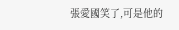張愛國笑了,可是他的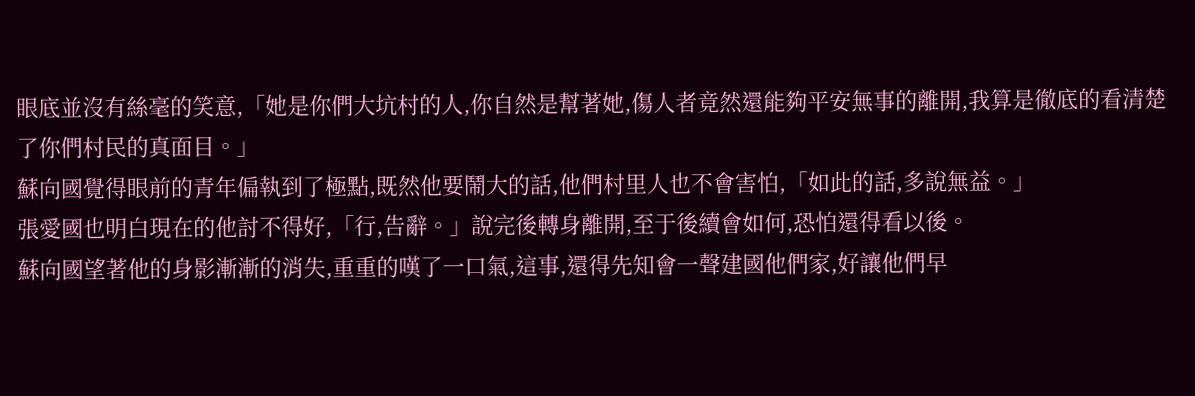眼底並沒有絲毫的笑意,「她是你們大坑村的人,你自然是幫著她,傷人者竟然還能夠平安無事的離開,我算是徹底的看清楚了你們村民的真面目。」
蘇向國覺得眼前的青年偏執到了極點,既然他要鬧大的話,他們村里人也不會害怕,「如此的話,多說無益。」
張愛國也明白現在的他討不得好,「行,告辭。」說完後轉身離開,至于後續會如何,恐怕還得看以後。
蘇向國望著他的身影漸漸的消失,重重的嘆了一口氣,這事,還得先知會一聲建國他們家,好讓他們早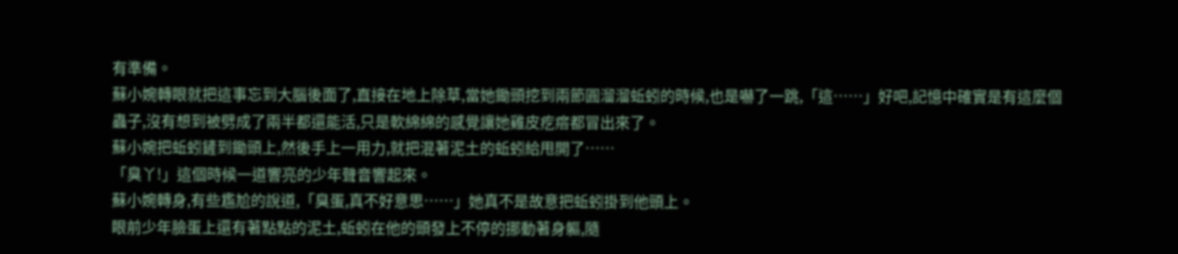有準備。
蘇小婉轉眼就把這事忘到大腦後面了,直接在地上除草,當她鋤頭挖到兩節圓溜溜蚯蚓的時候,也是嚇了一跳,「這……」好吧,記憶中確實是有這麼個蟲子,沒有想到被劈成了兩半都還能活,只是軟綿綿的感覺讓她雞皮疙瘩都冒出來了。
蘇小婉把蚯蚓鏟到鋤頭上,然後手上一用力,就把混著泥土的蚯蚓給甩開了……
「臭丫!」這個時候一道響亮的少年聲音響起來。
蘇小婉轉身,有些尷尬的說道,「臭蛋,真不好意思……」她真不是故意把蚯蚓掛到他頭上。
眼前少年臉蛋上還有著點點的泥土,蚯蚓在他的頭發上不停的挪動著身軀,隨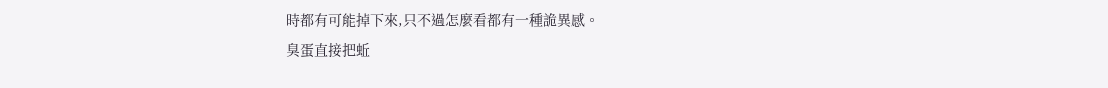時都有可能掉下來,只不過怎麼看都有一種詭異感。
臭蛋直接把蚯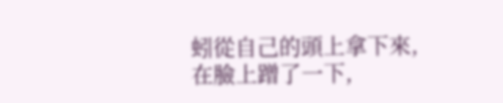蚓從自己的頭上拿下來,在臉上蹭了一下,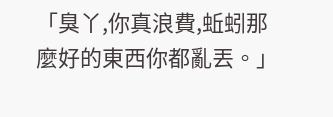「臭丫,你真浪費,蚯蚓那麼好的東西你都亂丟。」